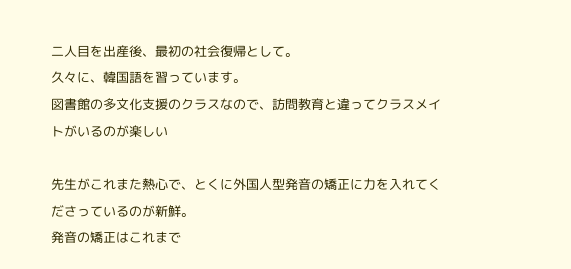二人目を出産後、最初の社会復帰として。
久々に、韓国語を習っています。
図書館の多文化支援のクラスなので、訪問教育と違ってクラスメイトがいるのが楽しい

先生がこれまた熱心で、とくに外国人型発音の矯正に力を入れてくださっているのが新鮮。
発音の矯正はこれまで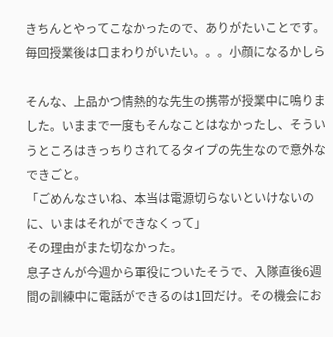きちんとやってこなかったので、ありがたいことです。毎回授業後は口まわりがいたい。。。小顔になるかしら

そんな、上品かつ情熱的な先生の携帯が授業中に鳴りました。いままで一度もそんなことはなかったし、そういうところはきっちりされてるタイプの先生なので意外なできごと。
「ごめんなさいね、本当は電源切らないといけないのに、いまはそれができなくって」
その理由がまた切なかった。
息子さんが今週から軍役についたそうで、入隊直後6週間の訓練中に電話ができるのは1回だけ。その機会にお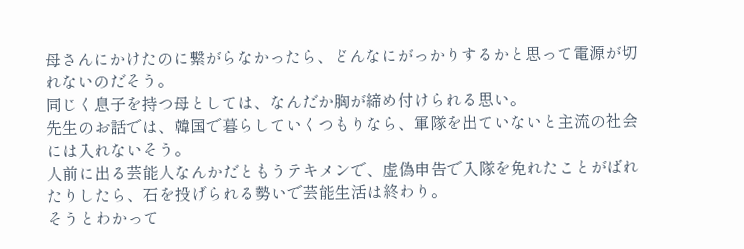母さんにかけたのに繋がらなかったら、どんなにがっかりするかと思って電源が切れないのだそう。
同じく息子を持つ母としては、なんだか胸が締め付けられる思い。
先生のお話では、韓国で暮らしていくつもりなら、軍隊を出ていないと主流の社会には入れないそう。
人前に出る芸能人なんかだともうテキメンで、虚偽申告で入隊を免れたことがばれたりしたら、石を投げられる勢いで芸能生活は終わり。
そうとわかって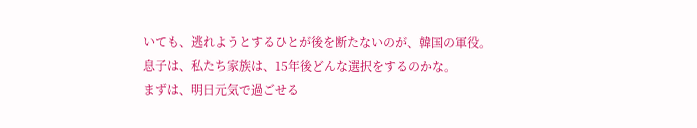いても、逃れようとするひとが後を断たないのが、韓国の軍役。
息子は、私たち家族は、15年後どんな選択をするのかな。
まずは、明日元気で過ごせる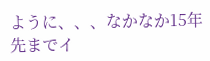ように、、、なかなか15年先までイ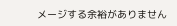メージする余裕がありません